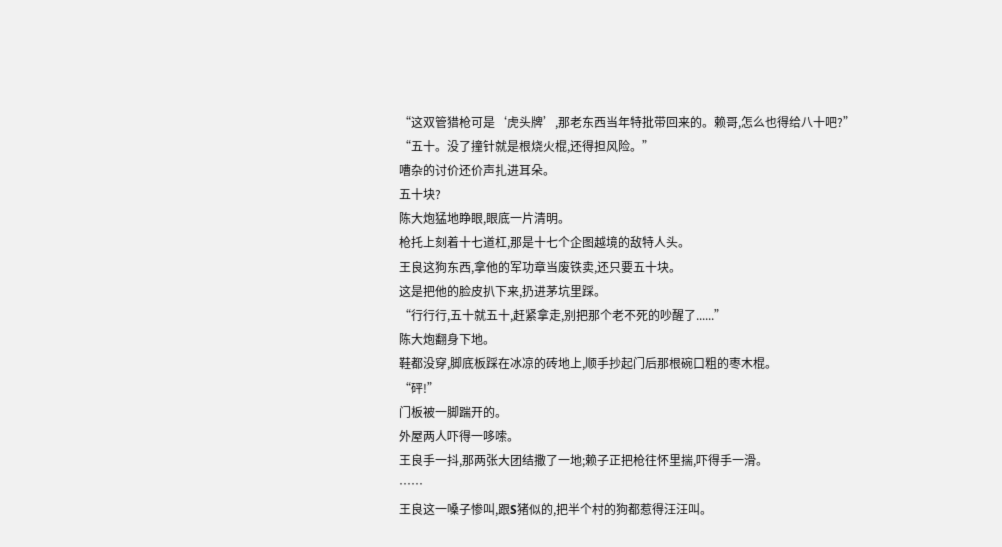“这双管猎枪可是‘虎头牌’,那老东西当年特批带回来的。赖哥,怎么也得给八十吧?”
“五十。没了撞针就是根烧火棍,还得担风险。”
嘈杂的讨价还价声扎进耳朵。
五十块?
陈大炮猛地睁眼,眼底一片清明。
枪托上刻着十七道杠,那是十七个企图越境的敌特人头。
王良这狗东西,拿他的军功章当废铁卖,还只要五十块。
这是把他的脸皮扒下来,扔进茅坑里踩。
“行行行,五十就五十,赶紧拿走,别把那个老不死的吵醒了......”
陈大炮翻身下地。
鞋都没穿,脚底板踩在冰凉的砖地上,顺手抄起门后那根碗口粗的枣木棍。
“砰!”
门板被一脚踹开的。
外屋两人吓得一哆嗦。
王良手一抖,那两张大团结撒了一地;赖子正把枪往怀里揣,吓得手一滑。
……
王良这一嗓子惨叫,跟S猪似的,把半个村的狗都惹得汪汪叫。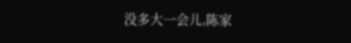没多大一会儿,陈家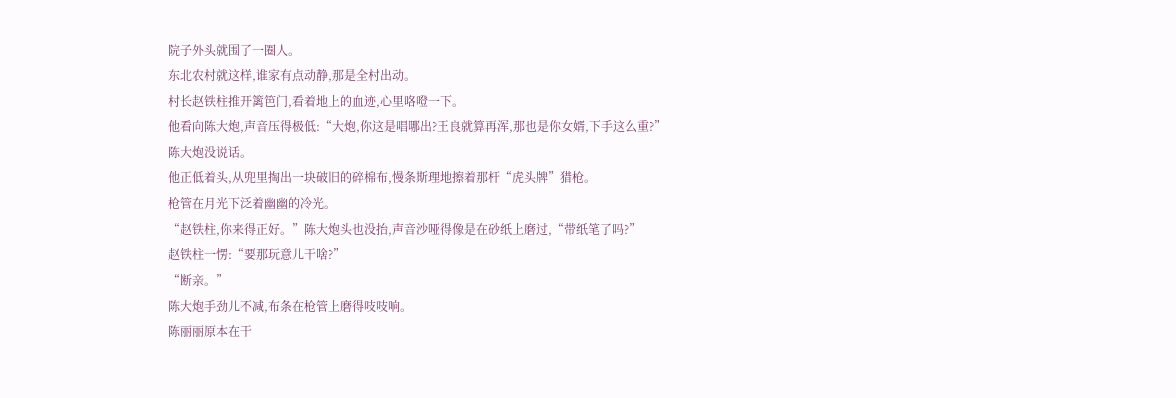院子外头就围了一圈人。
东北农村就这样,谁家有点动静,那是全村出动。
村长赵铁柱推开篱笆门,看着地上的血迹,心里咯噔一下。
他看向陈大炮,声音压得极低:“大炮,你这是唱哪出?王良就算再浑,那也是你女婿,下手这么重?”
陈大炮没说话。
他正低着头,从兜里掏出一块破旧的碎棉布,慢条斯理地擦着那杆“虎头牌”猎枪。
枪管在月光下泛着幽幽的冷光。
“赵铁柱,你来得正好。”陈大炮头也没抬,声音沙哑得像是在砂纸上磨过,“带纸笔了吗?”
赵铁柱一愣:“要那玩意儿干啥?”
“断亲。”
陈大炮手劲儿不减,布条在枪管上磨得吱吱响。
陈丽丽原本在干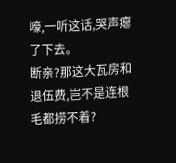嚎,一听这话,哭声瘪了下去。
断亲?那这大瓦房和退伍费,岂不是连根毛都捞不着?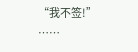“我不签!”
……